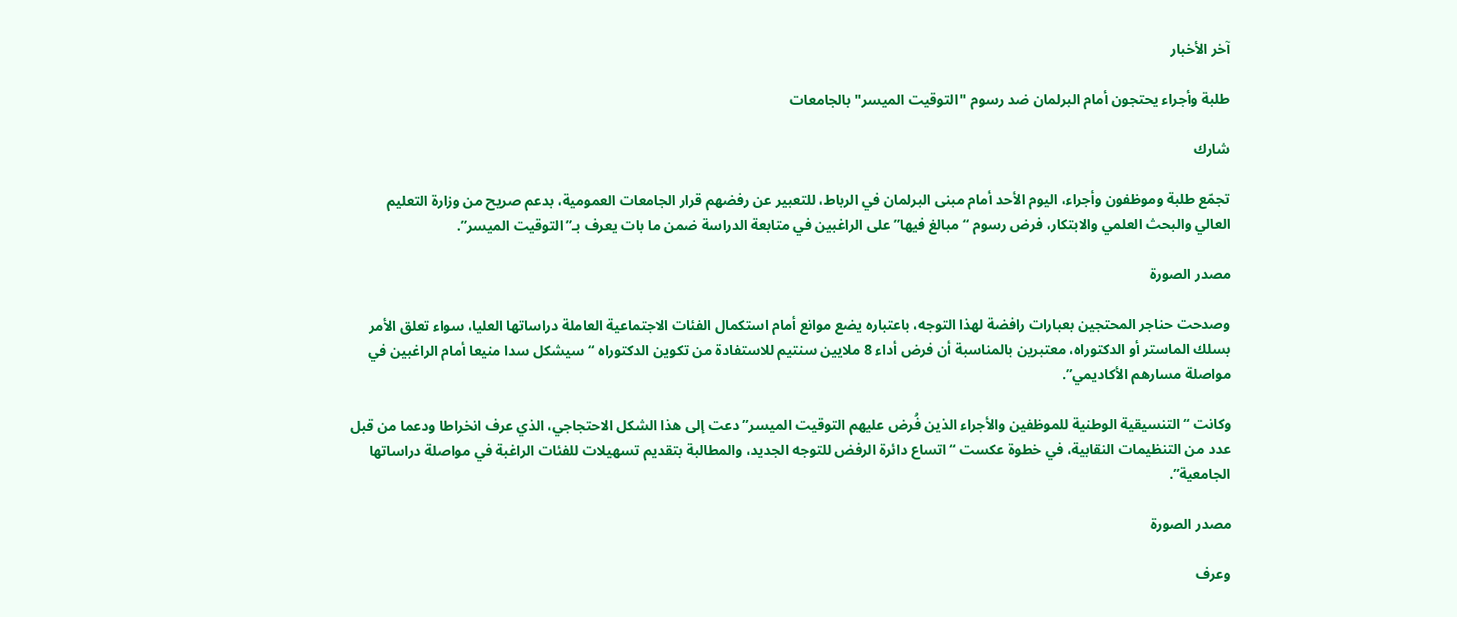آخر الأخبار

طلبة وأجراء يحتجون أمام البرلمان ضد رسوم "التوقيت الميسر" بالجامعات

شارك

تجمّع طلبة وموظفون وأجراء، اليوم الأحد أمام مبنى البرلمان في الرباط، للتعبير عن رفضهم قرار الجامعات العمومية، بدعم صريح من وزارة التعليم العالي والبحث العلمي والابتكار، فرض رسوم “مبالغ فيها” على الراغبين في متابعة الدراسة ضمن ما بات يعرف بـ”التوقيت الميسر”.

مصدر الصورة

وصدحت حناجر المحتجين بعبارات رافضة لهذا التوجه، باعتباره يضع موانع أمام استكمال الفئات الاجتماعية العاملة دراساتها العليا، سواء تعلق الأمر بسلك الماستر أو الدكتوراه، معتبرين بالمناسبة أن فرض أداء 8 ملايين سنتيم للاستفادة من تكوين الدكتوراه “سيشكل سدا منيعا أمام الراغبين في مواصلة مسارهم الأكاديمي”.

وكانت “التنسيقية الوطنية للموظفين والأجراء الذين فُرض عليهم التوقيت الميسر” دعت إلى هذا الشكل الاحتجاجي، الذي عرف انخراطا ودعما من قبل عدد من التنظيمات النقابية، في خطوة عكست “اتساع دائرة الرفض للتوجه الجديد، والمطالبة بتقديم تسهيلات للفئات الراغبة في مواصلة دراساتها الجامعية”.

مصدر الصورة

وعرف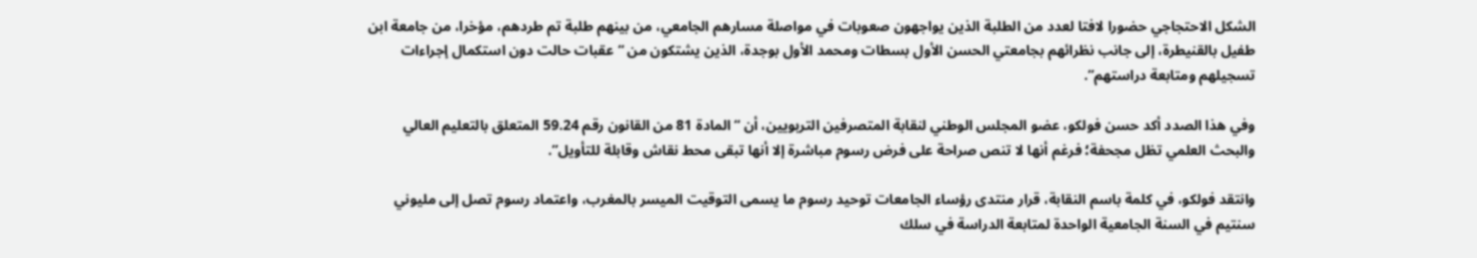الشكل الاحتجاجي حضورا لافتا لعدد من الطلبة الذين يواجهون صعوبات في مواصلة مسارهم الجامعي، من بينهم طلبة تم طردهم، مؤخرا، من جامعة ابن طفيل بالقنيطرة، إلى جانب نظرائهم بجامعتي الحسن الأول بسطات ومحمد الأول بوجدة، الذين يشتكون من “عقبات حالت دون استكمال إجراءات تسجيلهم ومتابعة دراستهم”.

وفي هذا الصدد أكد حسن فولكو، عضو المجلس الوطني لنقابة المتصرفين التربويين، أن “المادة 81 من القانون رقم 59.24 المتعلق بالتعليم العالي والبحث العلمي تظل مجحفة؛ فرغم أنها لا تنص صراحة على فرض رسوم مباشرة إلا أنها تبقى محط نقاش وقابلة للتأويل”.

وانتقد فولكو، في كلمة باسم النقابة، قرار منتدى رؤساء الجامعات توحيد رسوم ما يسمى التوقيت الميسر بالمغرب، واعتماد رسوم تصل إلى مليوني سنتيم في السنة الجامعية الواحدة لمتابعة الدراسة في سلك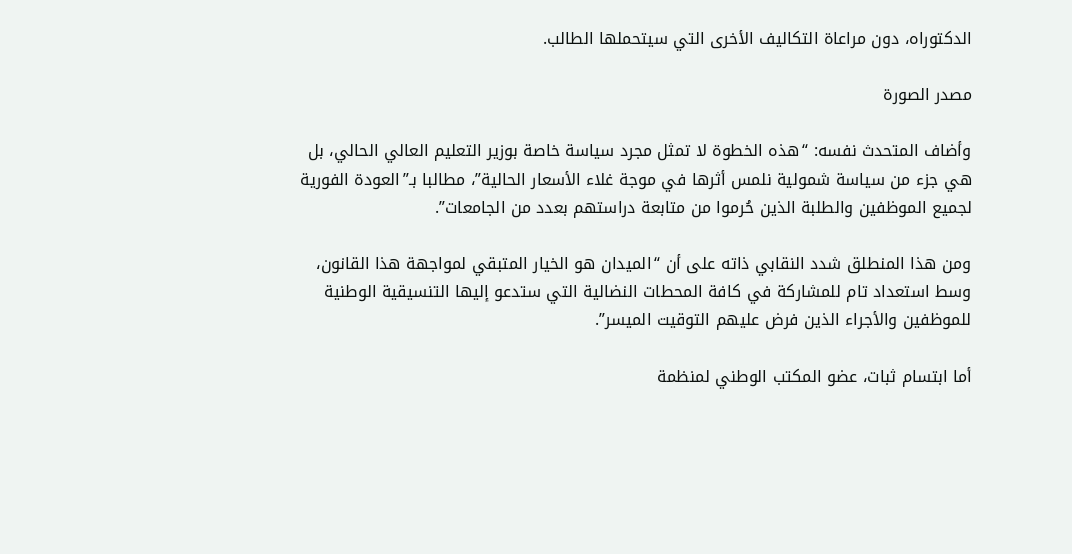الدكتوراه، دون مراعاة التكاليف الأخرى التي سيتحملها الطالب.

مصدر الصورة

وأضاف المتحدث نفسه: “هذه الخطوة لا تمثل مجرد سياسة خاصة بوزير التعليم العالي الحالي، بل هي جزء من سياسة شمولية نلمس أثرها في موجة غلاء الأسعار الحالية”، مطالبا بـ”العودة الفورية لجميع الموظفين والطلبة الذين حُرموا من متابعة دراستهم بعدد من الجامعات”.

ومن هذا المنطلق شدد النقابي ذاته على أن “الميدان هو الخيار المتبقي لمواجهة هذا القانون، وسط استعداد تام للمشاركة في كافة المحطات النضالية التي ستدعو إليها التنسيقية الوطنية للموظفين والأجراء الذين فرض عليهم التوقيت الميسر”.

أما ابتسام ثبات، عضو المكتب الوطني لمنظمة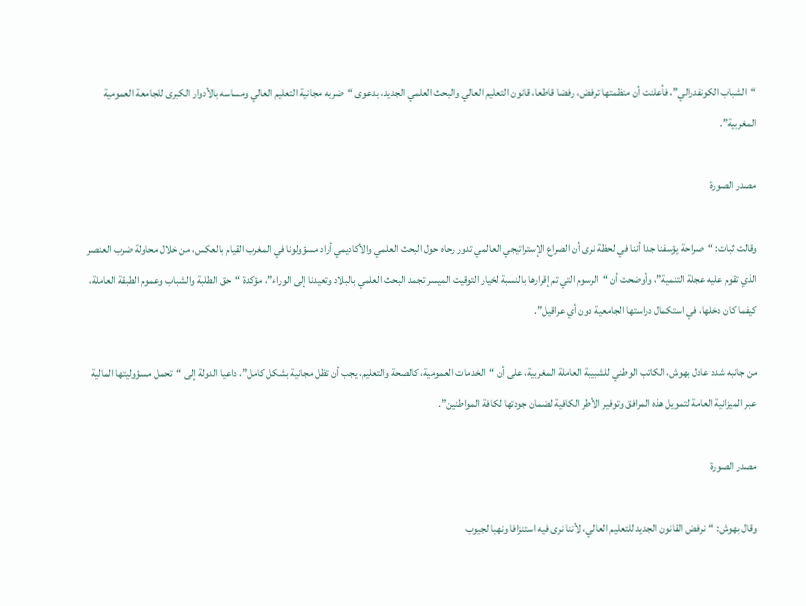“الشباب الكونفدرالي”، فأعلنت أن منظمتها ترفض، رفضا قاطعا، قانون التعليم العالي والبحث العلمي الجديد، بدعوى “ضربه مجانية التعليم العالي ومساسه بالأدوار الكبرى للجامعة العمومية المغربية”.

مصدر الصورة

وقالت ثبات: “صراحة يؤسفنا جدا أننا في لحظة نرى أن الصراع الإستراتيجي العالمي تدور رحاه حول البحث العلمي والأكاديمي أراد مسؤولونا في المغرب القيام بالعكس، من خلال محاولة ضرب العنصر الذي تقوم عليه عجلة التنمية”، وأوضحت أن “الرسوم التي تم إقرارها بالنسبة لخيار التوقيت الميسر تجمد البحث العلمي بالبلاد وتعيدنا إلى الوراء”، مؤكدة “حق الطلبة والشباب وعموم الطبقة العاملة، كيفما كان دخلها، في استكمال دراستها الجامعية دون أي عراقيل”.

من جانبه شدد عادل بهوش، الكاتب الوطني للشبيبة العاملة المغربية، على أن “الخدمات العمومية، كالصحة والتعليم، يجب أن تظل مجانية بشكل كامل”، داعيا الدولة إلى “تحمل مسؤوليتها المالية عبر الميزانية العامة لتمويل هذه المرافق وتوفير الأطر الكافية لضمان جودتها لكافة المواطنين”.

مصدر الصورة

وقال بهوش: “نرفض القانون الجديد للتعليم العالي، لأننا نرى فيه استنزافا ونهبا لجيوب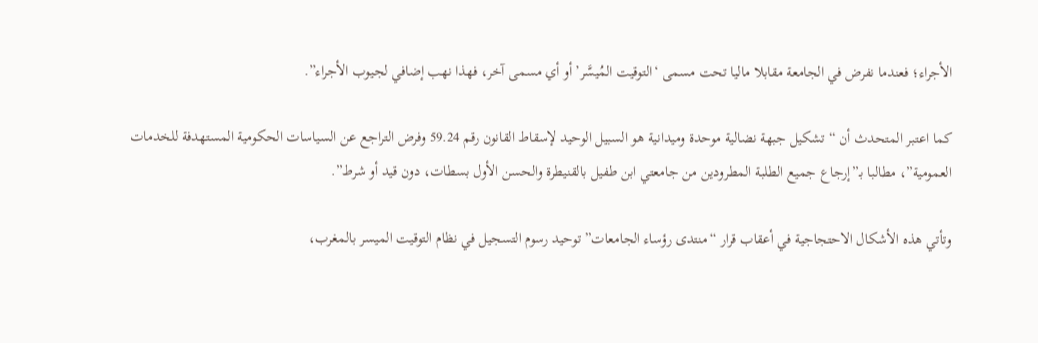الأجراء؛ فعندما نفرض في الجامعة مقابلا ماليا تحت مسمى ‘التوقيت المُيسَّر’ أو أي مسمى آخر، فهذا نهب إضافي لجيوب الأجراء”.

كما اعتبر المتحدث أن “تشكيل جبهة نضالية موحدة وميدانية هو السبيل الوحيد لإسقاط القانون رقم 59.24 وفرض التراجع عن السياسات الحكومية المستهدفة للخدمات العمومية”، مطالبا بـ”إرجاع جميع الطلبة المطرودين من جامعتي ابن طفيل بالقنيطرة والحسن الأول بسطات، دون قيد أو شرط”.

وتأتي هذه الأشكال الاحتجاجية في أعقاب قرار “منتدى رؤساء الجامعات” توحيد رسوم التسجيل في نظام التوقيت الميسر بالمغرب،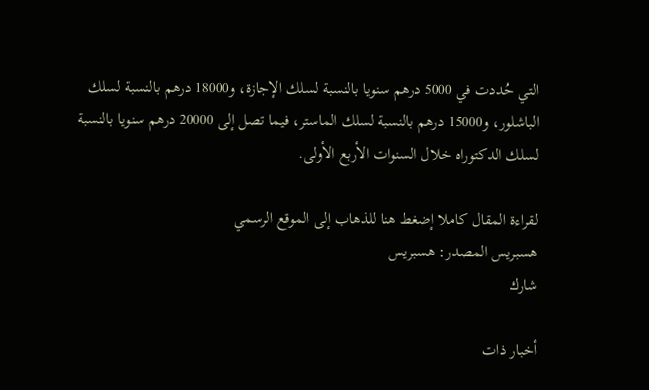التي حُددت في 5000 درهم سنويا بالنسبة لسلك الإجازة، و18000 درهم بالنسبة لسلك الباشلور، و15000 درهم بالنسبة لسلك الماستر، فيما تصل إلى 20000 درهم سنويا بالنسبة لسلك الدكتوراه خلال السنوات الأربع الأولى.

لقراءة المقال كاملا إضغط هنا للذهاب إلى الموقع الرسمي
هسبريس المصدر: هسبريس
شارك

أخبار ذات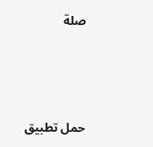صلة



حمل تطبيق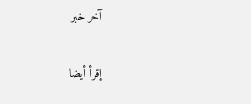آخر خبر

إقرأ أيضا